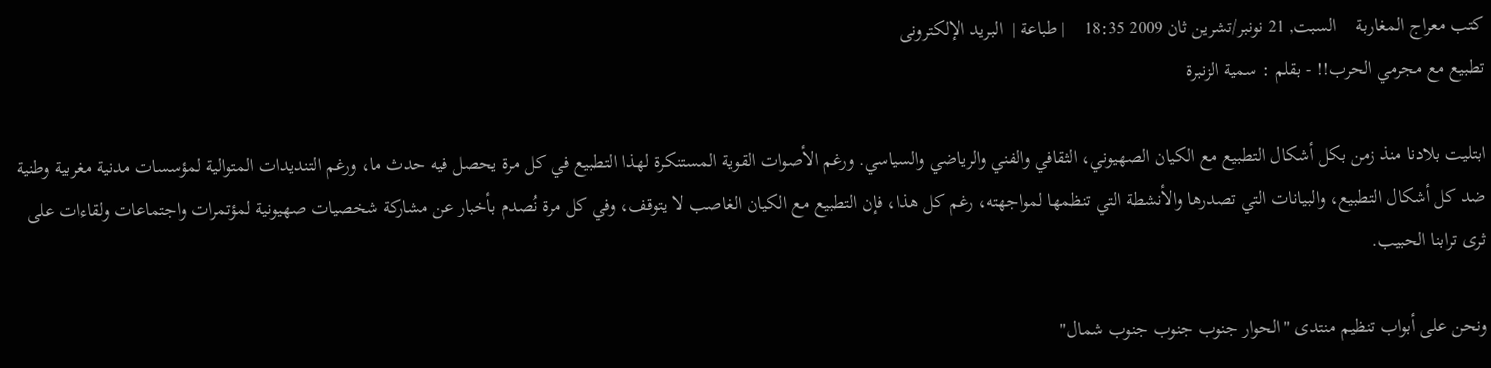كتب معراج المغاربة    السبت, 21 نونبر/تشرين ثان 2009 18:35    | طباعة |  البريد الإلكترونى
تطبيع مع مجرمي الحرب!! - بقلم : سمية الزنبرة

ابتليت بلادنا منذ زمن بكل أشكال التطبيع مع الكيان الصهيوني، الثقافي والفني والرياضي والسياسي. ورغم الأصوات القوية المستنكرة لهذا التطبيع في كل مرة يحصل فيه حدث ما، ورغم التنديدات المتوالية لمؤسسات مدنية مغربية وطنية ضد كل أشكال التطبيع، والبيانات التي تصدرها والأنشطة التي تنظمها لمواجهته، رغم كل هذا، فإن التطبيع مع الكيان الغاصب لا يتوقف، وفي كل مرة نُصدم بأخبار عن مشاركة شخصيات صهيونية لمؤتمرات واجتماعات ولقاءات على ثرى ترابنا الحبيب.

ونحن على أبواب تنظيم منتدى "الحوار جنوب جنوب جنوب شمال"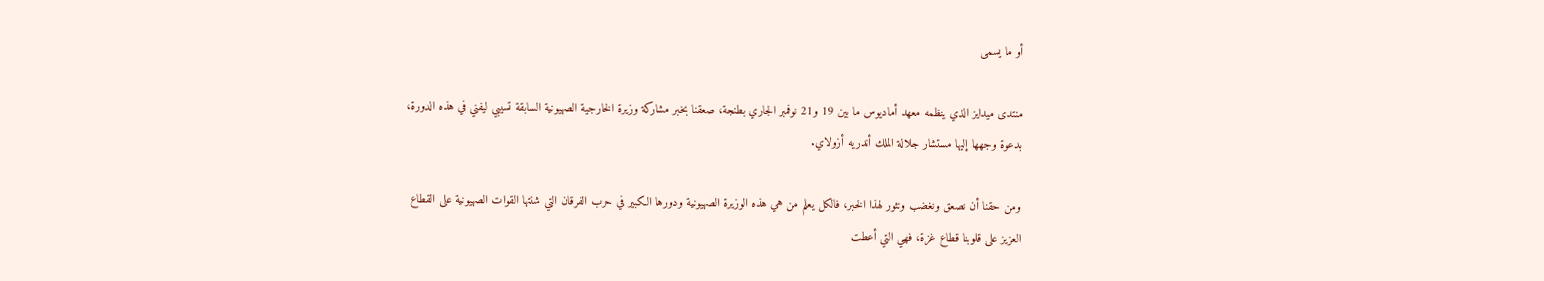أو ما يسمى

منتدى ميدايز الذي ينظمه معهد أماديوس ما بين 19 و21 نوفمبر الجاري بطنجة، صعقنا بخبر مشاركة وزيرة الخارجية الصهيونية السابقة تسيبي ليفني في هذه الدورة، بدعوة وجهها إليها مستشار جلالة الملك أندريه أزولاي.

ومن حقنا أن نصعق ونغضب ونثور لهذا الخبر، فالكل يعلم من هي هذه الوزيرة الصهيونية ودورها الكبير في حرب الفرقان التي شنتها القوات الصهيونية على القطاع العزيز على قلوبنا قطاع غزة، فهي التي أعطت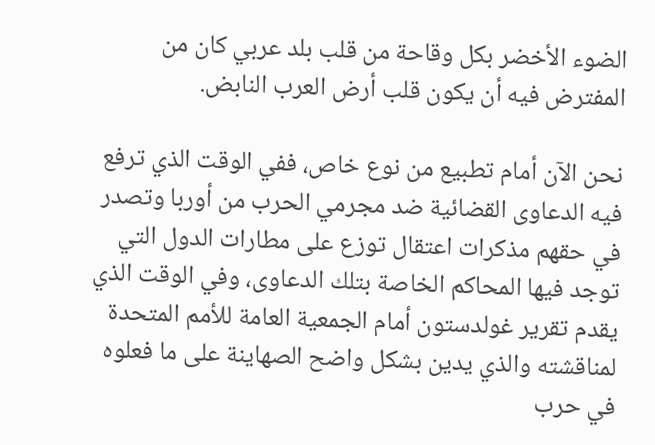الضوء الأخضر بكل وقاحة من قلب بلد عربي كان من المفترض فيه أن يكون قلب أرض العرب النابض.

نحن الآن أمام تطبيع من نوع خاص، ففي الوقت الذي ترفع فيه الدعاوى القضائية ضد مجرمي الحرب من أوربا وتصدر في حقهم مذكرات اعتقال توزع على مطارات الدول التي توجد فيها المحاكم الخاصة بتلك الدعاوى، وفي الوقت الذي يقدم تقرير غولدستون أمام الجمعية العامة للأمم المتحدة لمناقشته والذي يدين بشكل واضح الصهاينة على ما فعلوه في حرب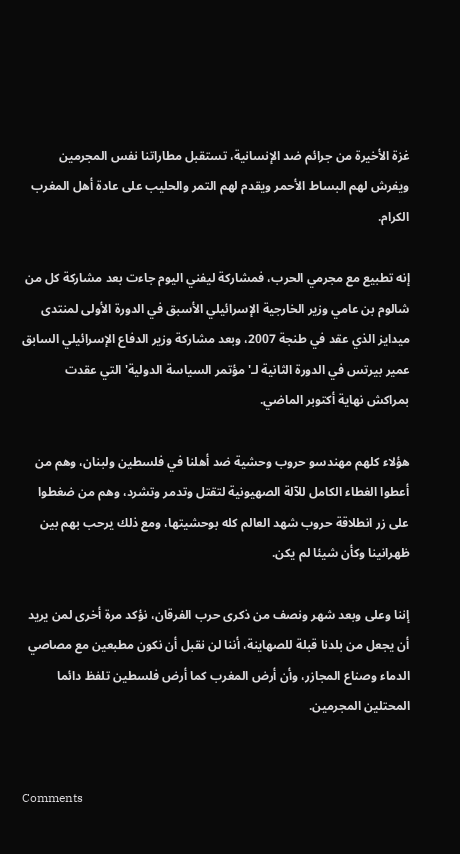غزة الأخيرة من جرائم ضد الإنسانية، تستقبل مطاراتنا نفس المجرمين ويفرش لهم البساط الأحمر ويقدم لهم التمر والحليب على عادة أهل المغرب الكرام.

إنه تطبيع مع مجرمي الحرب، فمشاركة ليفني اليوم جاءت بعد مشاركة كل من شالوم بن عامي وزير الخارجية الإسرائيلي الأسبق في الدورة الأولى لمنتدى ميدايز الذي عقد في طنجة 2007، وبعد مشاركة وزير الدفاع الإسرائيلي السابق عمير بيرتس في الدورة الثانية لـ'مؤتمر السياسة الدولية' التي عقدت بمراكش نهاية أكتوبر الماضي.

هؤلاء كلهم مهندسو حروب وحشية ضد أهلنا في فلسطين ولبنان، وهم من أعطوا الغطاء الكامل للآلة الصهيونية لتقتل وتدمر وتشرد، وهم من ضغطوا على زر انطلاقة حروب شهد العالم كله بوحشيتها، ومع ذلك يرحب بهم بين ظهرانينا وكأن شيئا لم يكن.

إننا وعلى وبعد شهر ونصف من ذكرى حرب الفرقان، نؤكد مرة أخرى لمن يريد أن يجعل من بلدنا قبلة للصهاينة، أننا لن نقبل أن نكون مطبعين مع مصاصي الدماء وصناع المجازر، وأن أرض المغرب كما أرض فلسطين تلفظ دائما المحتلين المجرمين.


Comments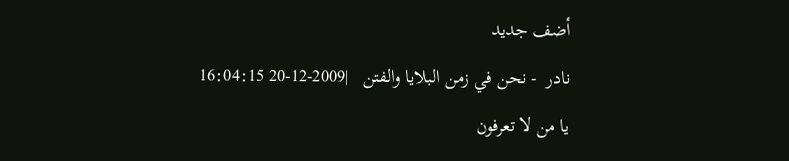أضف جديد
نادر  - نحن في زمن البلايا والفتن   |2009-12-20 16:04:15
يا من لا تعرفون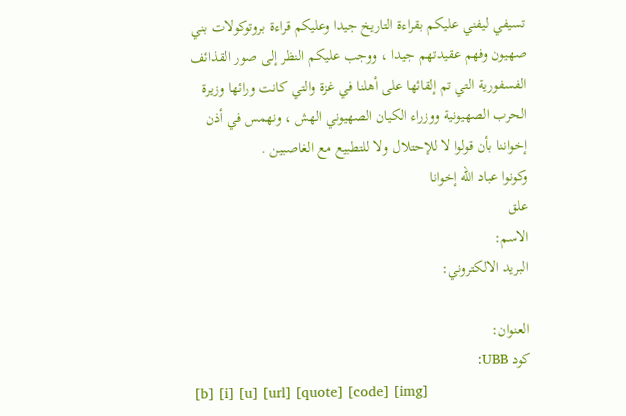تسيفي ليفني عليكم بقراءة التاريخ جيدا وعليكم قراءة بروتوكولات بني صهيون وفهم عقيدتهم جيدا ، ووجب عليكم النظر إلى صور القذائف الفسفورية التي تم إلقائها على أهلنا في غزة والتي كانت ورائها وزيرة الحرب الصهيونية ووزراء الكيان الصهيوني الهش ، ونهمس في أذن إخواننا بأن قولوا لا للإحتلال ولا للتطبيع مع الغاصبين .
وكونوا عباد الله إخوانا
علق
الاسم:
البريد الالكتروني:

العنوان:
كود UBB:
[b] [i] [u] [url] [quote] [code] [img]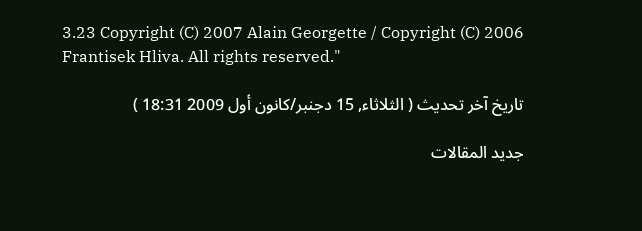3.23 Copyright (C) 2007 Alain Georgette / Copyright (C) 2006 Frantisek Hliva. All rights reserved."

تاريخ آخر تحديث ( الثلاثاء, 15 دجنبر/كانون أول 2009 18:31 )

جديد المقالات